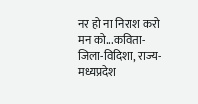नर हो ना निराश करो मन को...कविता-
जिला-विदिशा, राज्य-मध्यप्रदेश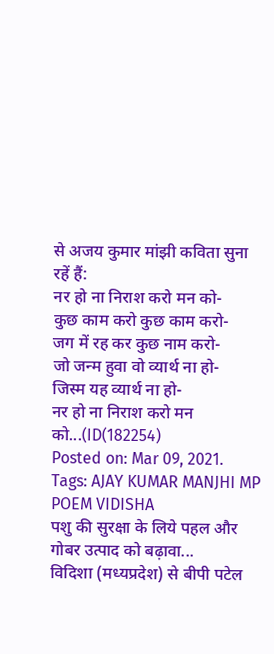से अजय कुमार मांझी कविता सुना रहें हैं:
नर हो ना निराश करो मन को-
कुछ काम करो कुछ काम करो-
जग में रह कर कुछ नाम करो-
जो जन्म हुवा वो व्यार्थ ना हो-
जिस्म यह व्यार्थ ना हो-
नर हो ना निराश करो मन को...(ID(182254)
Posted on: Mar 09, 2021. Tags: AJAY KUMAR MANJHI MP POEM VIDISHA
पशु की सुरक्षा के लिये पहल और गोबर उत्पाद को बढ़ावा...
विदिशा (मध्यप्रदेश) से बीपी पटेल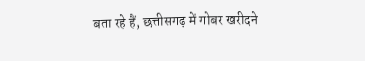बता रहे हैं, छत्तीसगढ़ में गोबर खरीदने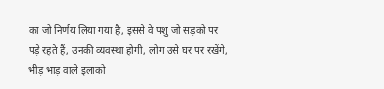का जो निर्णय लिया गया है, इससे वे पशु जो सड़को पर पड़े रहते हैं, उनकी व्यवस्था होगी, लोग उसे घर पर रखेंगे, भीड़ भाड़ वाले इलाको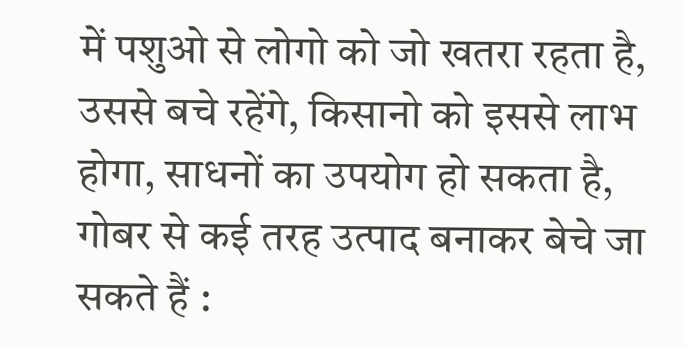में पशुओ से लोगो को जो खतरा रहता है, उससे बचे रहेंगे, किसानो को इससे लाभ होगा, साधनों का उपयोग हो सकता है, गोबर से कई तरह उत्पाद बनाकर बेचे जा सकते हैं :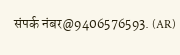संपर्क नंबर@9406576593. (AR)